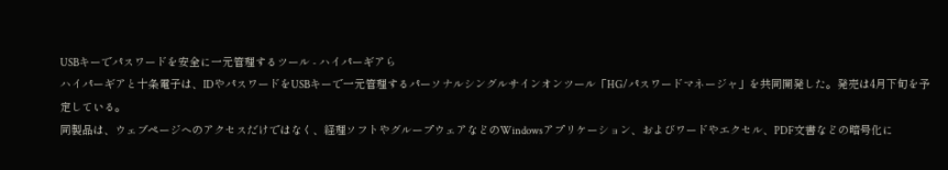USBキーでパスワードを安全に一元管理するツール - ハイパーギアら
ハイパーギアと十条電子は、IDやパスワードをUSBキーで一元管理するパーソナルシングルサインオンツール「HG/パスワードマネージャ」を共同開発した。発売は4月下旬を予定している。
同製品は、ウェブページへのアクセスだけではなく、経理ソフトやグループウェアなどのWindowsアプリケーション、およびワードやエクセル、PDF文書などの暗号化に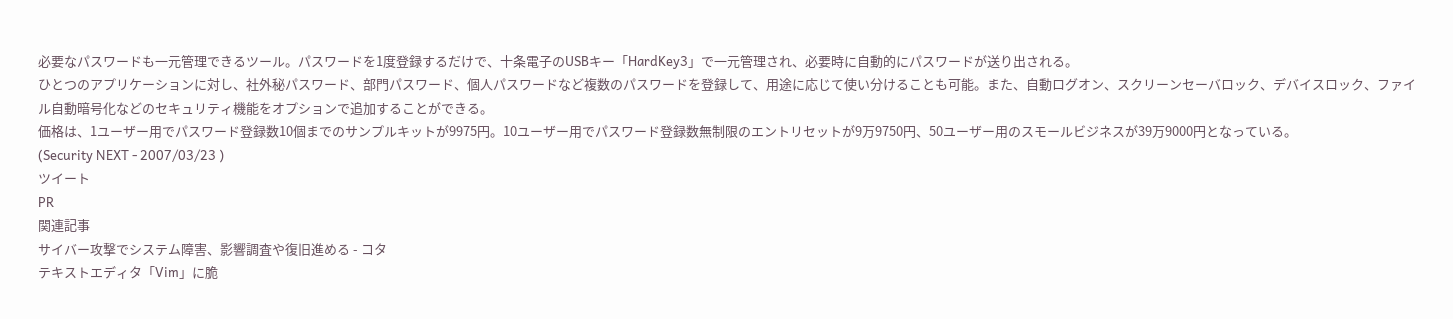必要なパスワードも一元管理できるツール。パスワードを1度登録するだけで、十条電子のUSBキー「HardKey3」で一元管理され、必要時に自動的にパスワードが送り出される。
ひとつのアプリケーションに対し、社外秘パスワード、部門パスワード、個人パスワードなど複数のパスワードを登録して、用途に応じて使い分けることも可能。また、自動ログオン、スクリーンセーバロック、デバイスロック、ファイル自動暗号化などのセキュリティ機能をオプションで追加することができる。
価格は、1ユーザー用でパスワード登録数10個までのサンプルキットが9975円。10ユーザー用でパスワード登録数無制限のエントリセットが9万9750円、50ユーザー用のスモールビジネスが39万9000円となっている。
(Security NEXT - 2007/03/23 )
ツイート
PR
関連記事
サイバー攻撃でシステム障害、影響調査や復旧進める - コタ
テキストエディタ「Vim」に脆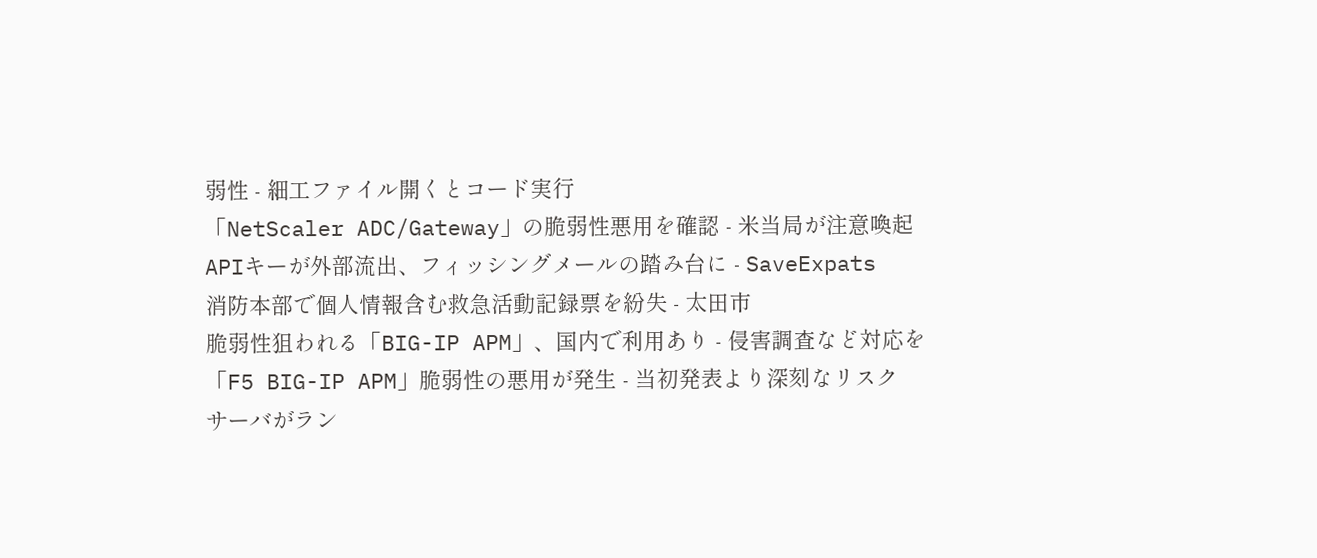弱性 - 細工ファイル開くとコード実行
「NetScaler ADC/Gateway」の脆弱性悪用を確認 - 米当局が注意喚起
APIキーが外部流出、フィッシングメールの踏み台に - SaveExpats
消防本部で個人情報含む救急活動記録票を紛失 - 太田市
脆弱性狙われる「BIG-IP APM」、国内で利用あり - 侵害調査など対応を
「F5 BIG-IP APM」脆弱性の悪用が発生 - 当初発表より深刻なリスク
サーバがラン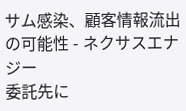サム感染、顧客情報流出の可能性 - ネクサスエナジー
委託先に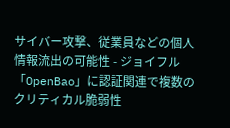サイバー攻撃、従業員などの個人情報流出の可能性 - ジョイフル
「OpenBao」に認証関連で複数のクリティカル脆弱性